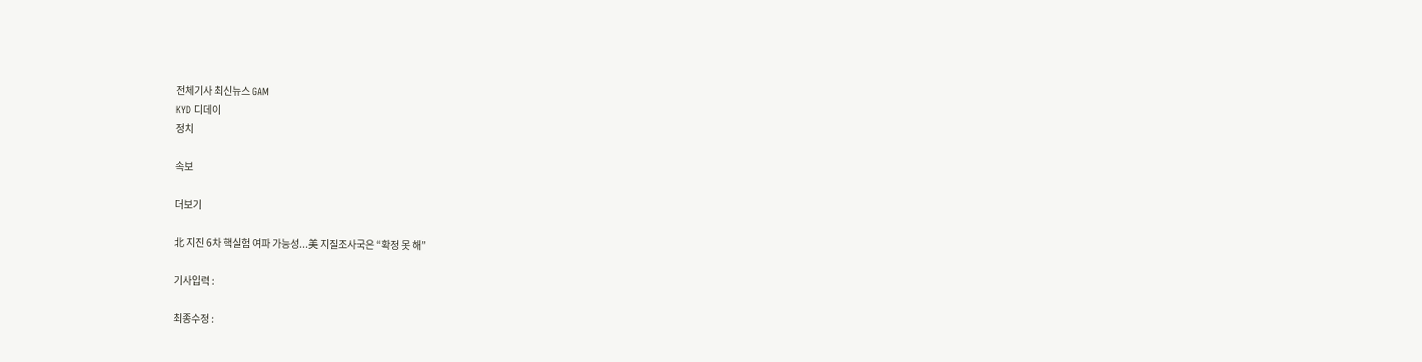전체기사 최신뉴스 GAM
KYD 디데이
정치

속보

더보기

北 지진 6차 핵실험 여파 가능성...美 지질조사국은 “확정 못 해”

기사입력 :

최종수정 :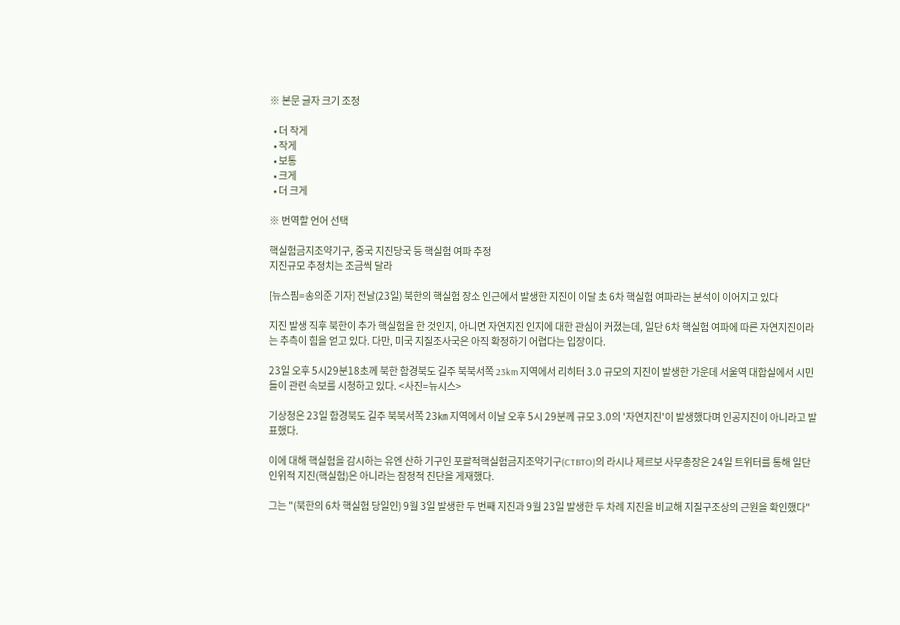※ 본문 글자 크기 조정

  • 더 작게
  • 작게
  • 보통
  • 크게
  • 더 크게

※ 번역할 언어 선택

핵실험금지조약기구, 중국 지진당국 등 핵실험 여파 추정
지진규모 추정치는 조금씩 달라

[뉴스핌=송의준 기자] 전날(23일) 북한의 핵실험 장소 인근에서 발생한 지진이 이달 초 6차 핵실험 여파라는 분석이 이어지고 있다

지진 발생 직후 북한이 추가 핵실험을 한 것인지, 아니면 자연지진 인지에 대한 관심이 커졌는데, 일단 6차 핵실험 여파에 따른 자연지진이라는 추측이 힘을 얻고 있다. 다만, 미국 지질조사국은 아직 확정하기 어렵다는 입장이다.

23일 오후 5시29분18초께 북한 함경북도 길주 북북서쪽 23km 지역에서 리히터 3.0 규모의 지진이 발생한 가운데 서울역 대합실에서 시민들이 관련 속보를 시청하고 있다. <사진=뉴시스>

기상청은 23일 함경북도 길주 북북서쪽 23㎞ 지역에서 이날 오후 5시 29분께 규모 3.0의 '자연지진'이 발생했다며 인공지진이 아니라고 발표했다.

이에 대해 핵실험을 감시하는 유엔 산하 기구인 포괄적핵실험금지조약기구(CTBTO)의 라시나 제르보 사무총장은 24일 트위터를 통해 일단 인위적 지진(핵실험)은 아니라는 잠정적 진단을 게재했다.

그는 "(북한의 6차 핵실험 당일인) 9월 3일 발생한 두 번째 지진과 9월 23일 발생한 두 차례 지진을 비교해 지질구조상의 근원을 확인했다"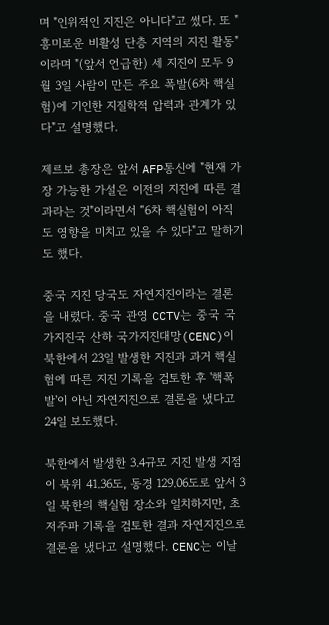며 "인위적인 지진은 아니다"고 썼다. 또 "흥미로운 비활성 단층 지역의 지진 활동"이라며 "(앞서 언급한) 세 지진이 모두 9월 3일 사람이 만든 주요 폭발(6차 핵실험)에 기인한 지질학적 압력과 관계가 있다"고 설명했다.

제르보 총장은 앞서 AFP통신에 "현재 가장 가능한 가설은 이전의 지진에 따른 결과라는 것"이라면서 “6차 핵실험이 아직도 영향을 미치고 있을 수 있다"고 말하기도 했다.

중국 지진 당국도 자연지진이라는 결론을 내렸다. 중국 관영 CCTV는 중국 국가지진국 산하 국가지진대망(CENC)이 북한에서 23일 발생한 지진과 과거 핵실험에 따른 지진 기록을 검토한 후 '핵폭발'이 아닌 자연지진으로 결론을 냈다고 24일 보도했다.

북한에서 발생한 3.4규모 지진 발생 지점이 북위 41.36도, 동경 129.06도로 앞서 3일 북한의 핵실험 장소와 일치하지만, 초저주파 기록을 검토한 결과 자연지진으로 결론을 냈다고 설명했다. CENC는 이날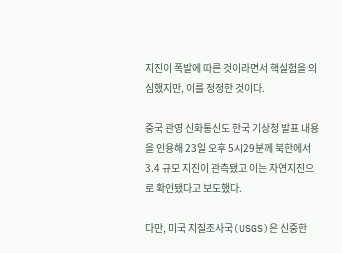지진이 폭발에 따른 것이라면서 핵실험을 의심했지만, 이를 정정한 것이다.

중국 관영 신화통신도 한국 기상청 발표 내용을 인용해 23일 오후 5시29분께 북한에서 3.4 규모 지진이 관측됐고 이는 자연지진으로 확인됐다고 보도했다.

다만, 미국 지질조사국(USGS)은 신중한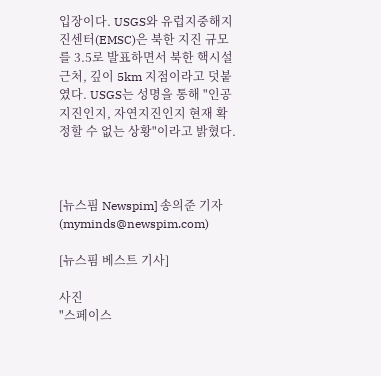입장이다. USGS와 유럽지중해지진센터(EMSC)은 북한 지진 규모를 3.5로 발표하면서 북한 핵시설 근처, 깊이 5km 지점이라고 덧붙였다. USGS는 성명을 통해 "인공지진인지, 자연지진인지 현재 확정할 수 없는 상황"이라고 밝혔다.



[뉴스핌 Newspim] 송의준 기자 (myminds@newspim.com)

[뉴스핌 베스트 기사]

사진
"스페이스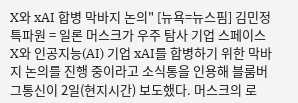X와 xAI 합병 막바지 논의" [뉴욕=뉴스핌] 김민정 특파원 = 일론 머스크가 우주 탐사 기업 스페이스X와 인공지능(AI) 기업 xAI를 합병하기 위한 막바지 논의를 진행 중이라고 소식통을 인용해 블룸버그통신이 2일(현지시간) 보도했다. 머스크의 로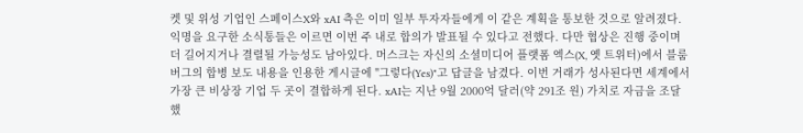켓 및 위성 기업인 스페이스X와 xAI 측은 이미 일부 투자자들에게 이 같은 계획을 통보한 것으로 알려졌다. 익명을 요구한 소식통들은 이르면 이번 주 내로 합의가 발표될 수 있다고 전했다. 다만 협상은 진행 중이며 더 길어지거나 결렬될 가능성도 남아있다. 머스크는 자신의 소셜미디어 플랫폼 엑스(X, 옛 트위터)에서 블룸버그의 합병 보도 내용을 인용한 게시글에 "그렇다(Yes)"고 답글을 남겼다. 이번 거래가 성사된다면 세계에서 가장 큰 비상장 기업 두 곳이 결합하게 된다. xAI는 지난 9월 2000억 달러(약 291조 원) 가치로 자금을 조달했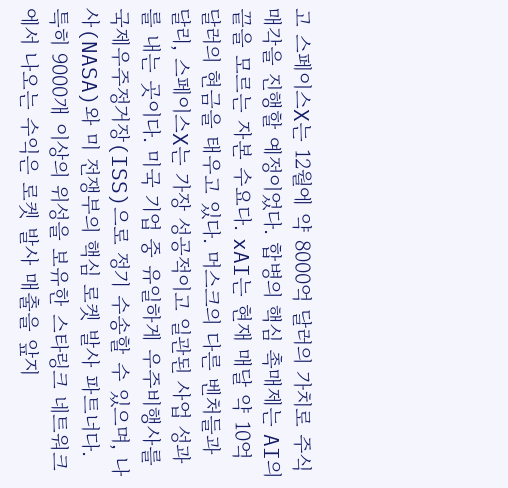고 스페이스X는 12월에 약 8000억 달러의 가치로 주식 매각을 진행할 예정이었다. 합병의 핵심 촉매제는 AI의 끝을 모르는 자본 수요다. xAI는 현재 매달 약 10억 달러의 현금을 태우고 있다. 머스크의 다른 벤처들과 달리, 스페이스X는 가장 성공적이고 일관된 사업 성과를 내는 곳이다. 미국 기업 중 유일하게 우주비행사를 국제우주정거장(ISS)으로 정기 수송할 수 있으며, 나사(NASA)와 미 전쟁부의 핵심 로켓 발사 파트너다. 특히 9000개 이상의 위성을 보유한 스타링크 네트워크에서 나오는 수익은 로켓 발사 매출을 앞지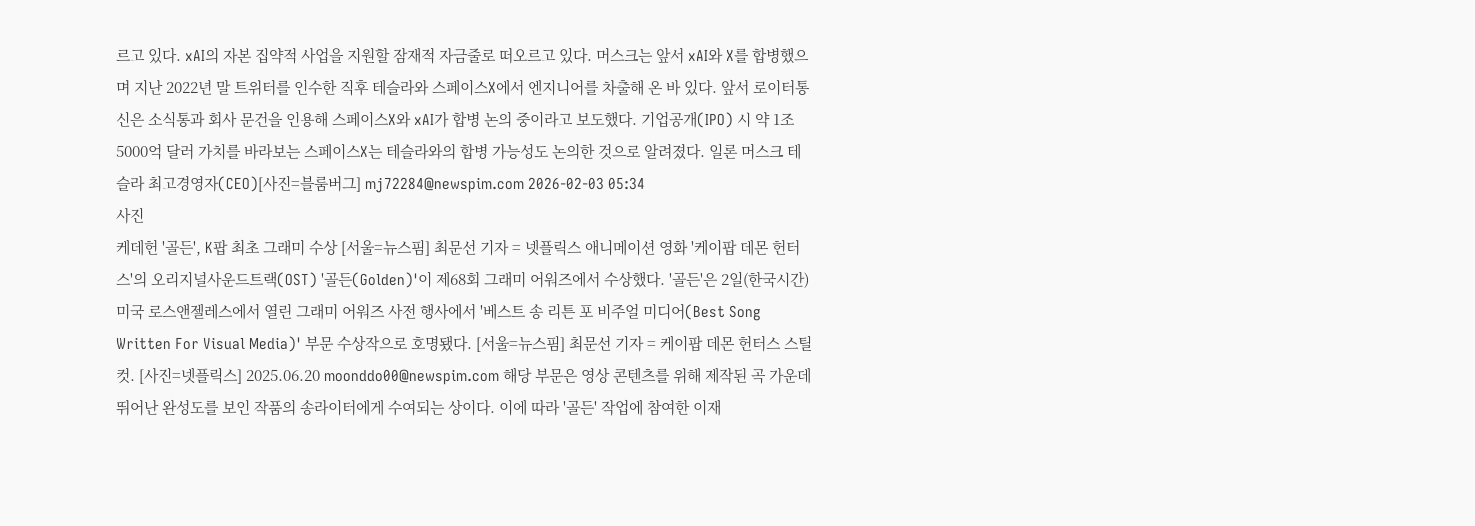르고 있다. xAI의 자본 집약적 사업을 지원할 잠재적 자금줄로 떠오르고 있다. 머스크는 앞서 xAI와 X를 합병했으며 지난 2022년 말 트위터를 인수한 직후 테슬라와 스페이스X에서 엔지니어를 차출해 온 바 있다. 앞서 로이터통신은 소식통과 회사 문건을 인용해 스페이스X와 xAI가 합병 논의 중이라고 보도했다. 기업공개(IPO) 시 약 1조5000억 달러 가치를 바라보는 스페이스X는 테슬라와의 합병 가능성도 논의한 것으로 알려졌다. 일론 머스크 테슬라 최고경영자(CEO)[사진=블룸버그] mj72284@newspim.com 2026-02-03 05:34
사진
케데헌 '골든', K팝 최초 그래미 수상 [서울=뉴스핌] 최문선 기자 = 넷플릭스 애니메이션 영화 '케이팝 데몬 헌터스'의 오리지널사운드트랙(OST) '골든(Golden)'이 제68회 그래미 어워즈에서 수상했다. '골든'은 2일(한국시간) 미국 로스앤젤레스에서 열린 그래미 어워즈 사전 행사에서 '베스트 송 리튼 포 비주얼 미디어(Best Song Written For Visual Media)' 부문 수상작으로 호명됐다. [서울=뉴스핌] 최문선 기자 = 케이팝 데몬 헌터스 스틸컷. [사진=넷플릭스] 2025.06.20 moonddo00@newspim.com 해당 부문은 영상 콘텐츠를 위해 제작된 곡 가운데 뛰어난 완성도를 보인 작품의 송라이터에게 수여되는 상이다. 이에 따라 '골든' 작업에 참여한 이재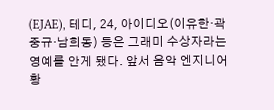(EJAE), 테디, 24, 아이디오(이유한·곽중규·남희동) 등은 그래미 수상자라는 영예를 안게 됐다. 앞서 음악 엔지니어 황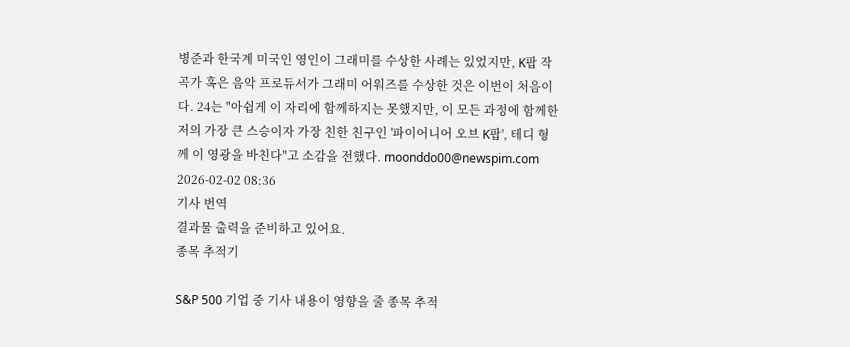병준과 한국계 미국인 영인이 그래미를 수상한 사례는 있었지만, K팝 작곡가 혹은 음악 프로듀서가 그래미 어워즈를 수상한 것은 이번이 처음이다. 24는 "아쉽게 이 자리에 함께하지는 못했지만, 이 모든 과정에 함께한 저의 가장 큰 스승이자 가장 친한 친구인 '파이어니어 오브 K팝', 테디 형께 이 영광을 바친다"고 소감을 전했다. moonddo00@newspim.com 2026-02-02 08:36
기사 번역
결과물 출력을 준비하고 있어요.
종목 추적기

S&P 500 기업 중 기사 내용이 영향을 줄 종목 추적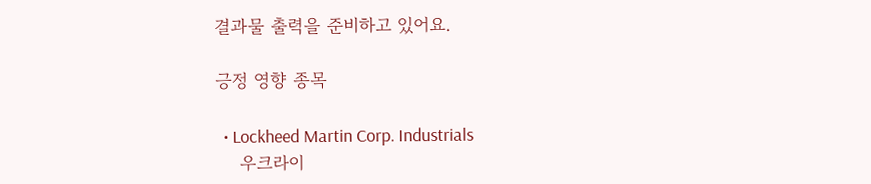결과물 출력을 준비하고 있어요.

긍정 영향 종목

  • Lockheed Martin Corp. Industrials
    우크라이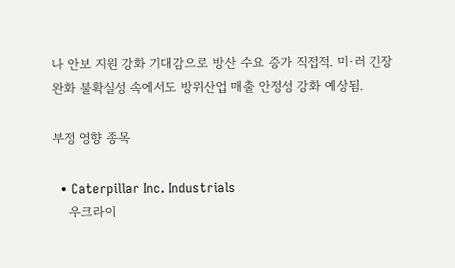나 안보 지원 강화 기대감으로 방산 수요 증가 직접적. 미·러 긴장 완화 불확실성 속에서도 방위산업 매출 안정성 강화 예상됨.

부정 영향 종목

  • Caterpillar Inc. Industrials
    우크라이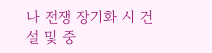나 전쟁 장기화 시 건설 및 중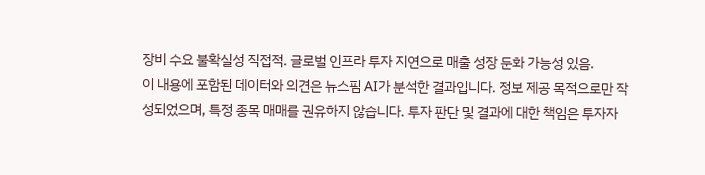장비 수요 불확실성 직접적. 글로벌 인프라 투자 지연으로 매출 성장 둔화 가능성 있음.
이 내용에 포함된 데이터와 의견은 뉴스핌 AI가 분석한 결과입니다. 정보 제공 목적으로만 작성되었으며, 특정 종목 매매를 권유하지 않습니다. 투자 판단 및 결과에 대한 책임은 투자자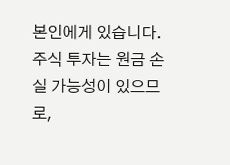본인에게 있습니다. 주식 투자는 원금 손실 가능성이 있으므로,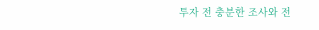투자 전 충분한 조사와 전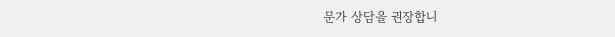문가 상담을 권장합니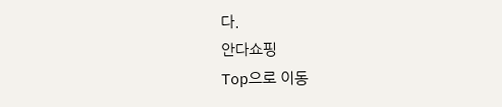다.
안다쇼핑
Top으로 이동